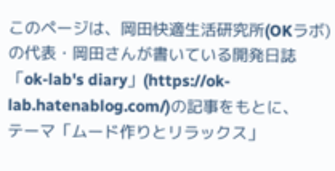このページは、岡田快適生活研究所(OKラボ)の代表・岡田さんが書いている開発日誌
「ok-lab's diary」(https://ok-lab.hatenablog.com/)の記事をもとに、
テーマ「ムード作りとリラックス」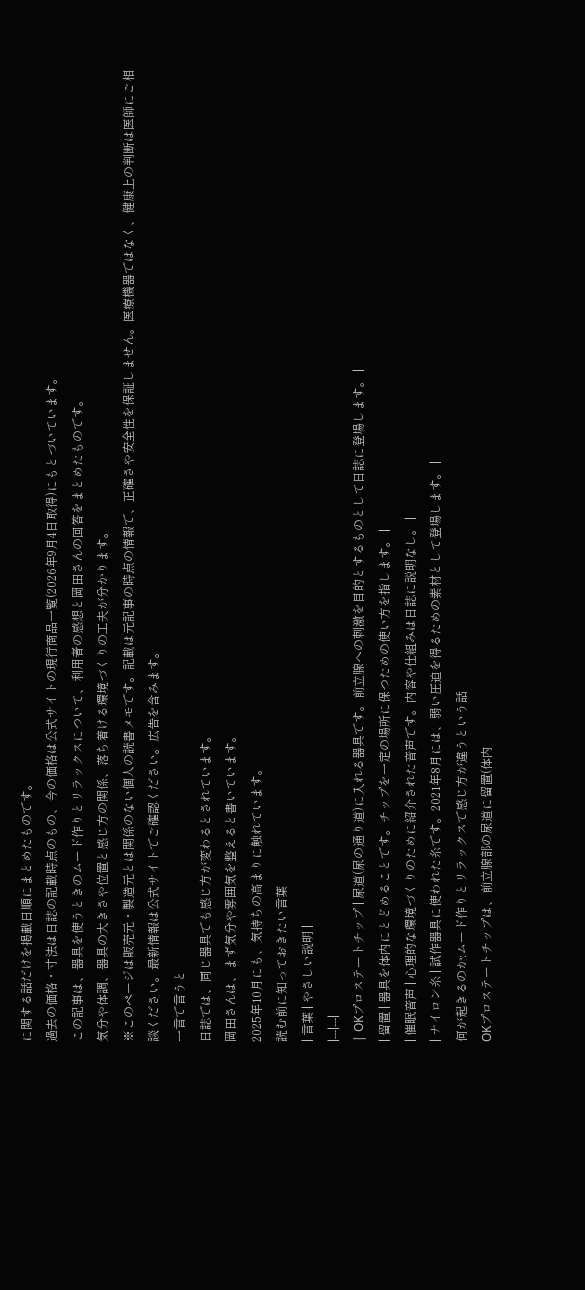に関する話だけを掲載日順にまとめたものです。
過去の価格・寸法は日誌の記載時点のもの、今の価格は公式サイトの現行商品一覧(2026年9月4日取得)にもとづいています。
この記事は、器具を使うときのムード作りとリラックスについて、利用者の感想と岡田さんの回答をまとめたものです。
気分や体調、器具の大きさや位置と感じ方の関係、落ち着ける環境づくりの工夫が分かります。
※このページは販売元・製造元とは関係のない個人の読書メモです。記載は元記事の時点の情報で、正確さや安全性を保証しません。医療機器ではなく、健康上の判断は医師にご相談ください。最新情報は公式サイトでご確認ください。広告を含みます。
一言で言うと
日誌では、同じ器具でも感じ方が変わるとされています。
岡田さんは、まず気分や雰囲気を整えると書いています。
2025年10月にも、気持ちの高まりに触れています。
読む前に知っておきたい言葉
| 言葉 | やさしい説明 |
|---|---|
| OKプロステートチップ | 尿道(尿の通り道)に入れる器具です。前立腺への刺激を目的とするものとして日誌に登場します。 |
| 留置 | 器具を体内にとどめることです。チップを一定の場所に保つための使い方を指します。 |
| 催眠音声 | 心理的な環境づくりのために紹介された音声です。内容や仕組みは日誌に説明なし。 |
| ナイロン糸 | 試作器具に使われた糸です。2021年8月には、弱い圧迫を得るための素材として登場します。 |
何が起きるのか:ムード作りとリラックスで感じ方が違うという話
OKプロステートチップは、前立腺部の尿道に留置(体内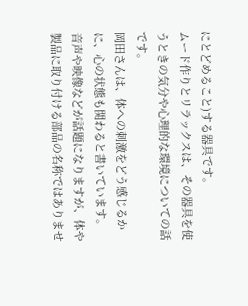にとどめること)する器具です。
ムード作りとリラックスは、その器具を使うときの気分や心理的な環境についての話です。
岡田さんは、体への刺激をどう感じるかに、心の状態も関わると書いています。
音声や映像などが話題になりますが、体や製品に取り付ける部品の名称ではありませ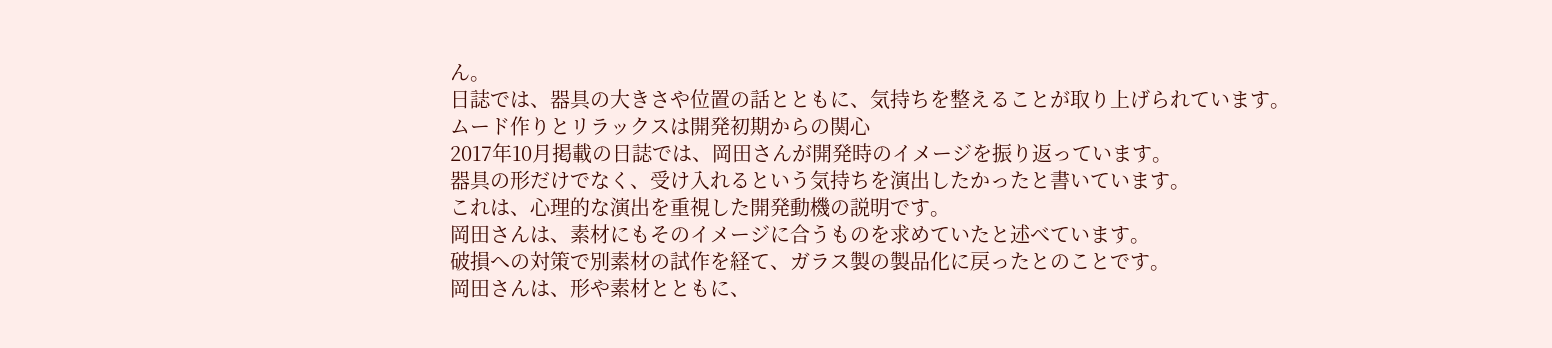ん。
日誌では、器具の大きさや位置の話とともに、気持ちを整えることが取り上げられています。
ムード作りとリラックスは開発初期からの関心
2017年10月掲載の日誌では、岡田さんが開発時のイメージを振り返っています。
器具の形だけでなく、受け入れるという気持ちを演出したかったと書いています。
これは、心理的な演出を重視した開発動機の説明です。
岡田さんは、素材にもそのイメージに合うものを求めていたと述べています。
破損への対策で別素材の試作を経て、ガラス製の製品化に戻ったとのことです。
岡田さんは、形や素材とともに、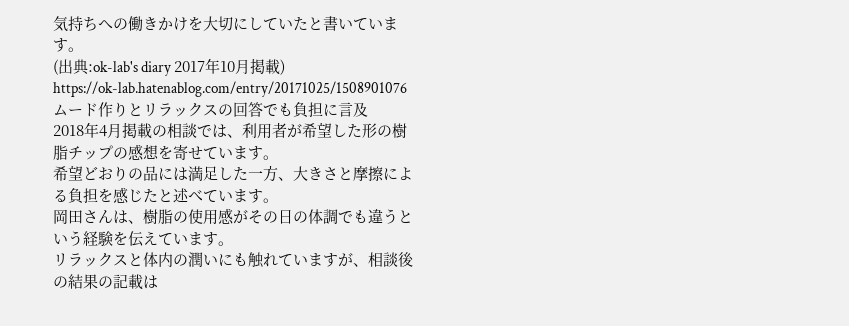気持ちへの働きかけを大切にしていたと書いています。
(出典:ok-lab's diary 2017年10月掲載)
https://ok-lab.hatenablog.com/entry/20171025/1508901076
ムード作りとリラックスの回答でも負担に言及
2018年4月掲載の相談では、利用者が希望した形の樹脂チップの感想を寄せています。
希望どおりの品には満足した一方、大きさと摩擦による負担を感じたと述べています。
岡田さんは、樹脂の使用感がその日の体調でも違うという経験を伝えています。
リラックスと体内の潤いにも触れていますが、相談後の結果の記載は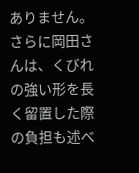ありません。
さらに岡田さんは、くびれの強い形を長く留置した際の負担も述べ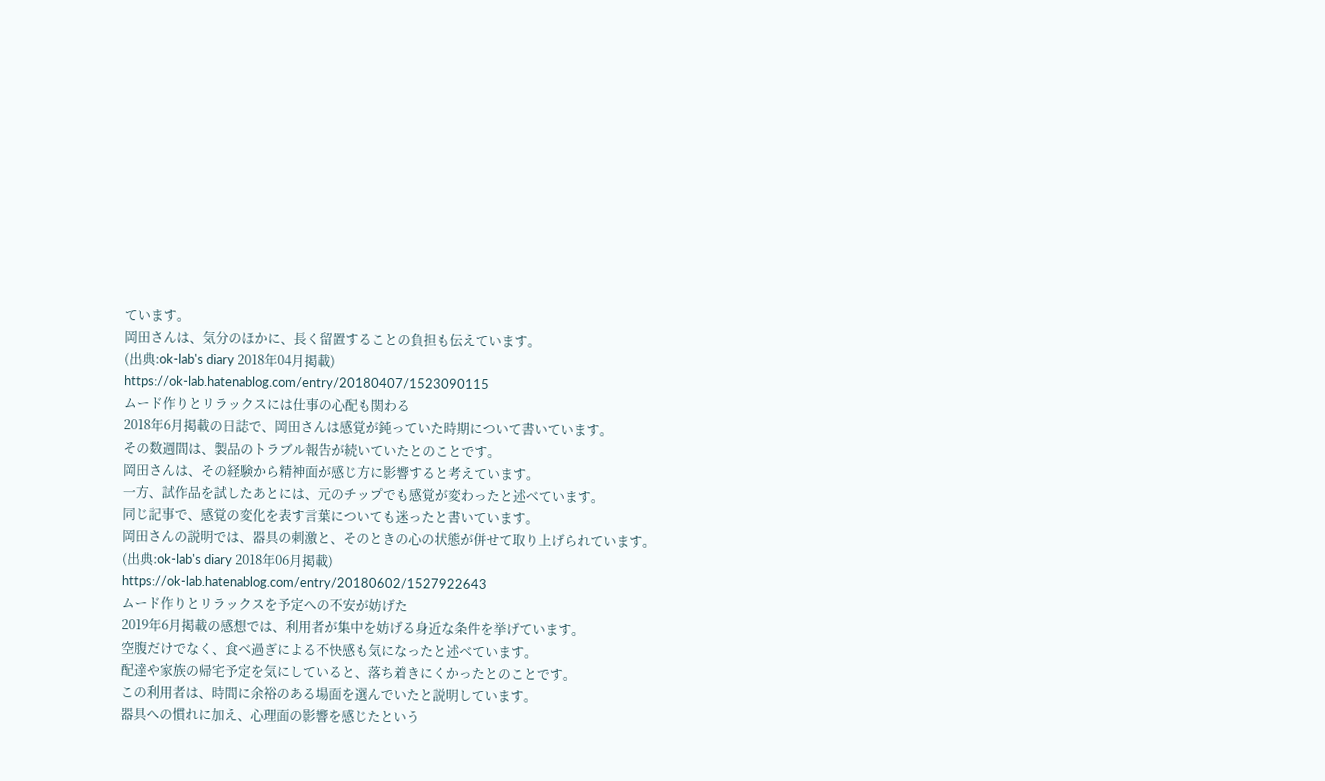ています。
岡田さんは、気分のほかに、長く留置することの負担も伝えています。
(出典:ok-lab's diary 2018年04月掲載)
https://ok-lab.hatenablog.com/entry/20180407/1523090115
ムード作りとリラックスには仕事の心配も関わる
2018年6月掲載の日誌で、岡田さんは感覚が鈍っていた時期について書いています。
その数週間は、製品のトラブル報告が続いていたとのことです。
岡田さんは、その経験から精神面が感じ方に影響すると考えています。
一方、試作品を試したあとには、元のチップでも感覚が変わったと述べています。
同じ記事で、感覚の変化を表す言葉についても迷ったと書いています。
岡田さんの説明では、器具の刺激と、そのときの心の状態が併せて取り上げられています。
(出典:ok-lab's diary 2018年06月掲載)
https://ok-lab.hatenablog.com/entry/20180602/1527922643
ムード作りとリラックスを予定への不安が妨げた
2019年6月掲載の感想では、利用者が集中を妨げる身近な条件を挙げています。
空腹だけでなく、食べ過ぎによる不快感も気になったと述べています。
配達や家族の帰宅予定を気にしていると、落ち着きにくかったとのことです。
この利用者は、時間に余裕のある場面を選んでいたと説明しています。
器具への慣れに加え、心理面の影響を感じたという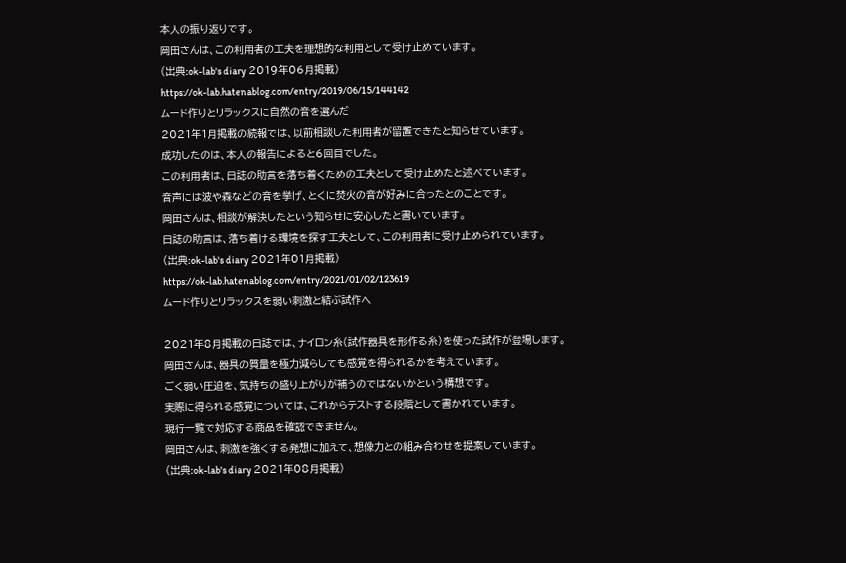本人の振り返りです。
岡田さんは、この利用者の工夫を理想的な利用として受け止めています。
(出典:ok-lab's diary 2019年06月掲載)
https://ok-lab.hatenablog.com/entry/2019/06/15/144142
ムード作りとリラックスに自然の音を選んだ
2021年1月掲載の続報では、以前相談した利用者が留置できたと知らせています。
成功したのは、本人の報告によると6回目でした。
この利用者は、日誌の助言を落ち着くための工夫として受け止めたと述べています。
音声には波や森などの音を挙げ、とくに焚火の音が好みに合ったとのことです。
岡田さんは、相談が解決したという知らせに安心したと書いています。
日誌の助言は、落ち着ける環境を探す工夫として、この利用者に受け止められています。
(出典:ok-lab's diary 2021年01月掲載)
https://ok-lab.hatenablog.com/entry/2021/01/02/123619
ムード作りとリラックスを弱い刺激と結ぶ試作へ

2021年8月掲載の日誌では、ナイロン糸(試作器具を形作る糸)を使った試作が登場します。
岡田さんは、器具の質量を極力減らしても感覚を得られるかを考えています。
ごく弱い圧迫を、気持ちの盛り上がりが補うのではないかという構想です。
実際に得られる感覚については、これからテストする段階として書かれています。
現行一覧で対応する商品を確認できません。
岡田さんは、刺激を強くする発想に加えて、想像力との組み合わせを提案しています。
(出典:ok-lab's diary 2021年08月掲載)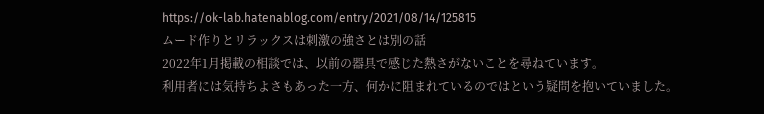https://ok-lab.hatenablog.com/entry/2021/08/14/125815
ムード作りとリラックスは刺激の強さとは別の話
2022年1月掲載の相談では、以前の器具で感じた熱さがないことを尋ねています。
利用者には気持ちよさもあった一方、何かに阻まれているのではという疑問を抱いていました。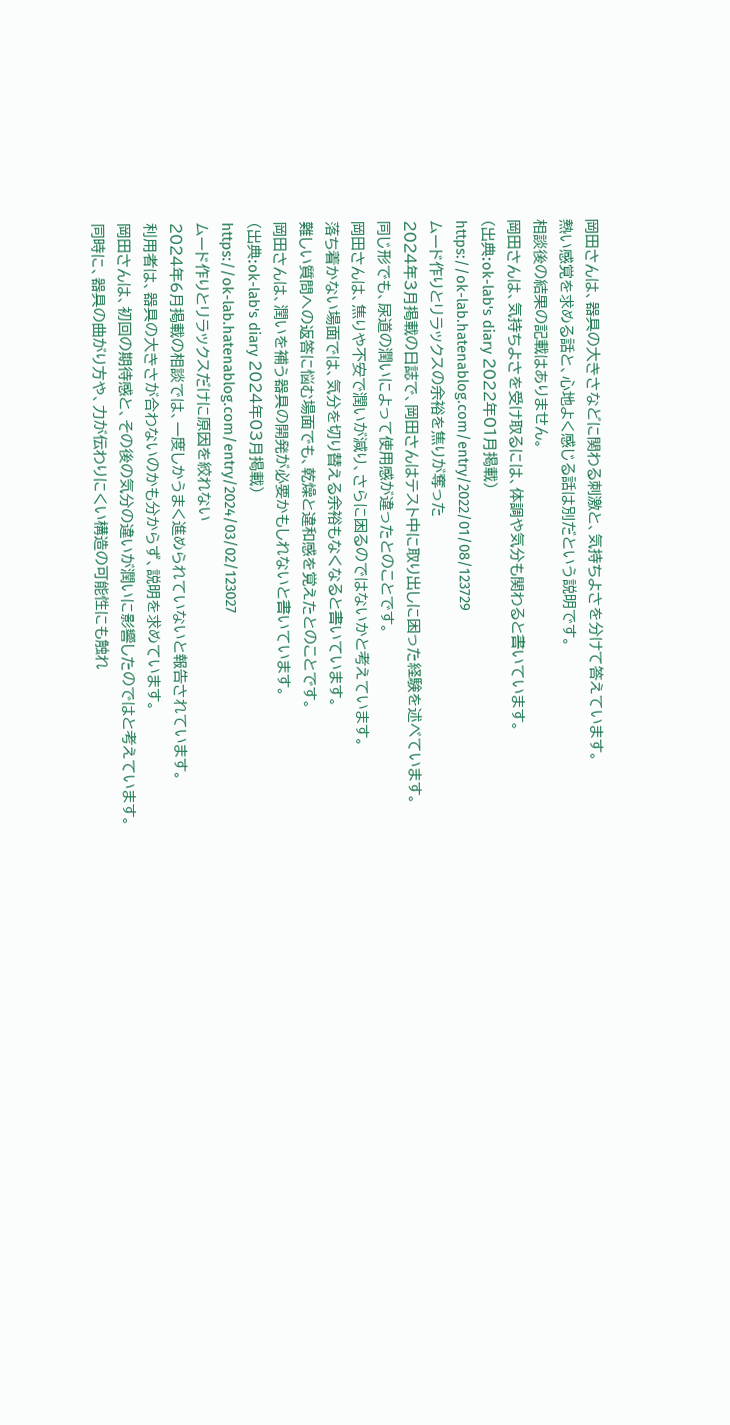岡田さんは、器具の大きさなどに関わる刺激と、気持ちよさを分けて答えています。
熱い感覚を求める話と、心地よく感じる話は別だという説明です。
相談後の結果の記載はありません。
岡田さんは、気持ちよさを受け取るには、体調や気分も関わると書いています。
(出典:ok-lab's diary 2022年01月掲載)
https://ok-lab.hatenablog.com/entry/2022/01/08/123729
ムード作りとリラックスの余裕を焦りが奪った
2024年3月掲載の日誌で、岡田さんはテスト中に取り出しに困った経験を述べています。
同じ形でも、尿道の潤いによって使用感が違ったとのことです。
岡田さんは、焦りや不安で潤いが減り、さらに困るのではないかと考えています。
落ち着かない場面では、気分を切り替える余裕もなくなると書いています。
難しい質問への返答に悩む場面でも、乾燥と違和感を覚えたとのことです。
岡田さんは、潤いを補う器具の開発が必要かもしれないと書いています。
(出典:ok-lab's diary 2024年03月掲載)
https://ok-lab.hatenablog.com/entry/2024/03/02/123027
ムード作りとリラックスだけに原因を絞れない
2024年6月掲載の相談では、一度しかうまく進められていないと報告されています。
利用者は、器具の大きさが合わないのかも分からず、説明を求めています。
岡田さんは、初回の期待感と、その後の気分の違いが潤いに影響したのではと考えています。
同時に、器具の曲がり方や、力が伝わりにくい構造の可能性にも触れ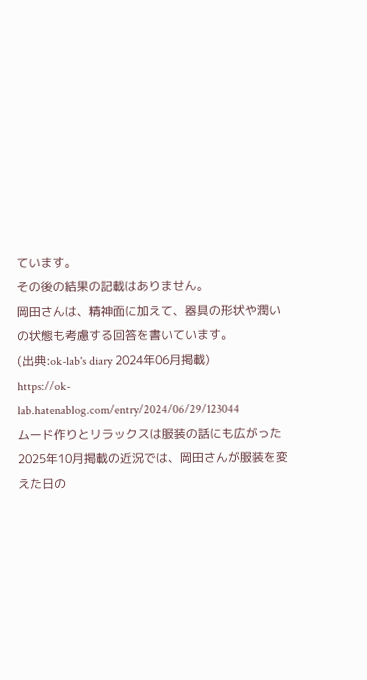ています。
その後の結果の記載はありません。
岡田さんは、精神面に加えて、器具の形状や潤いの状態も考慮する回答を書いています。
(出典:ok-lab's diary 2024年06月掲載)
https://ok-lab.hatenablog.com/entry/2024/06/29/123044
ムード作りとリラックスは服装の話にも広がった
2025年10月掲載の近況では、岡田さんが服装を変えた日の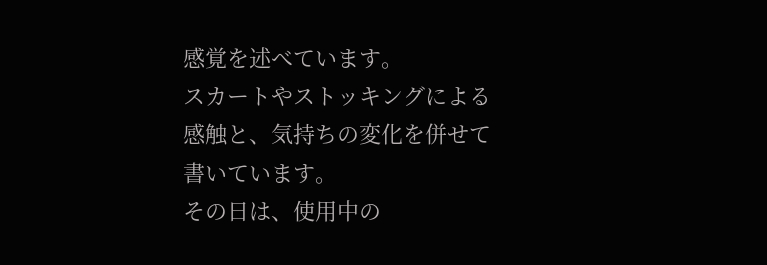感覚を述べています。
スカートやストッキングによる感触と、気持ちの変化を併せて書いています。
その日は、使用中の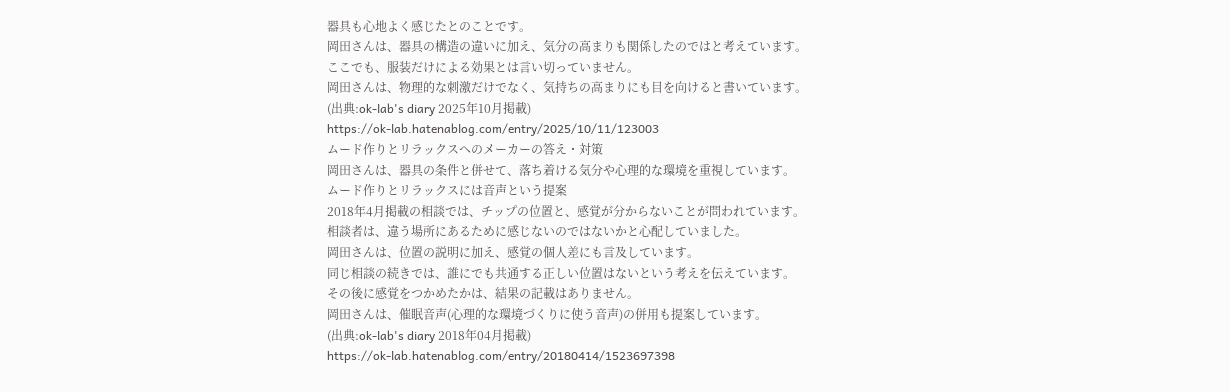器具も心地よく感じたとのことです。
岡田さんは、器具の構造の違いに加え、気分の高まりも関係したのではと考えています。
ここでも、服装だけによる効果とは言い切っていません。
岡田さんは、物理的な刺激だけでなく、気持ちの高まりにも目を向けると書いています。
(出典:ok-lab's diary 2025年10月掲載)
https://ok-lab.hatenablog.com/entry/2025/10/11/123003
ムード作りとリラックスへのメーカーの答え・対策
岡田さんは、器具の条件と併せて、落ち着ける気分や心理的な環境を重視しています。
ムード作りとリラックスには音声という提案
2018年4月掲載の相談では、チップの位置と、感覚が分からないことが問われています。
相談者は、違う場所にあるために感じないのではないかと心配していました。
岡田さんは、位置の説明に加え、感覚の個人差にも言及しています。
同じ相談の続きでは、誰にでも共通する正しい位置はないという考えを伝えています。
その後に感覚をつかめたかは、結果の記載はありません。
岡田さんは、催眠音声(心理的な環境づくりに使う音声)の併用も提案しています。
(出典:ok-lab's diary 2018年04月掲載)
https://ok-lab.hatenablog.com/entry/20180414/1523697398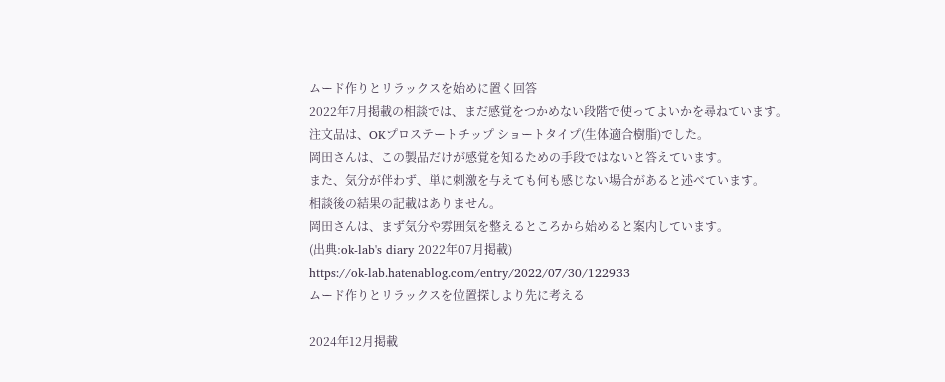ムード作りとリラックスを始めに置く回答
2022年7月掲載の相談では、まだ感覚をつかめない段階で使ってよいかを尋ねています。
注文品は、OKプロステートチップ ショートタイプ(生体適合樹脂)でした。
岡田さんは、この製品だけが感覚を知るための手段ではないと答えています。
また、気分が伴わず、単に刺激を与えても何も感じない場合があると述べています。
相談後の結果の記載はありません。
岡田さんは、まず気分や雰囲気を整えるところから始めると案内しています。
(出典:ok-lab's diary 2022年07月掲載)
https://ok-lab.hatenablog.com/entry/2022/07/30/122933
ムード作りとリラックスを位置探しより先に考える

2024年12月掲載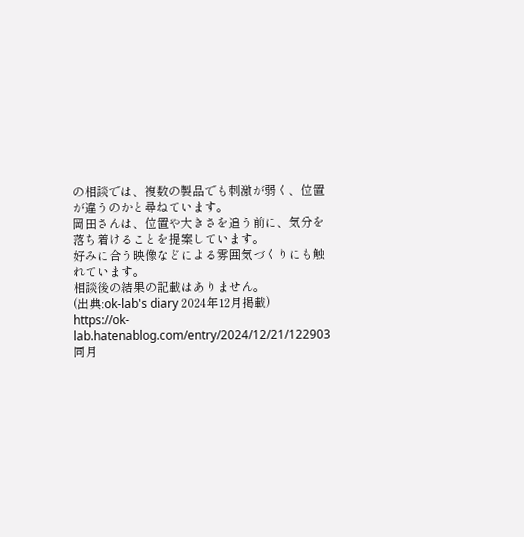の相談では、複数の製品でも刺激が弱く、位置が違うのかと尋ねています。
岡田さんは、位置や大きさを追う前に、気分を落ち着けることを提案しています。
好みに合う映像などによる雰囲気づくりにも触れています。
相談後の結果の記載はありません。
(出典:ok-lab's diary 2024年12月掲載)
https://ok-lab.hatenablog.com/entry/2024/12/21/122903
同月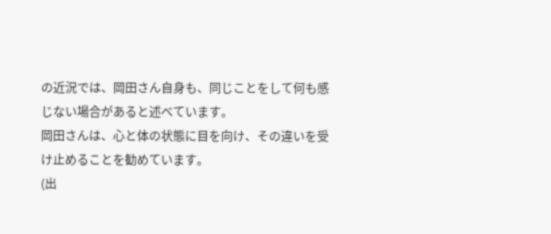の近況では、岡田さん自身も、同じことをして何も感じない場合があると述べています。
岡田さんは、心と体の状態に目を向け、その違いを受け止めることを勧めています。
(出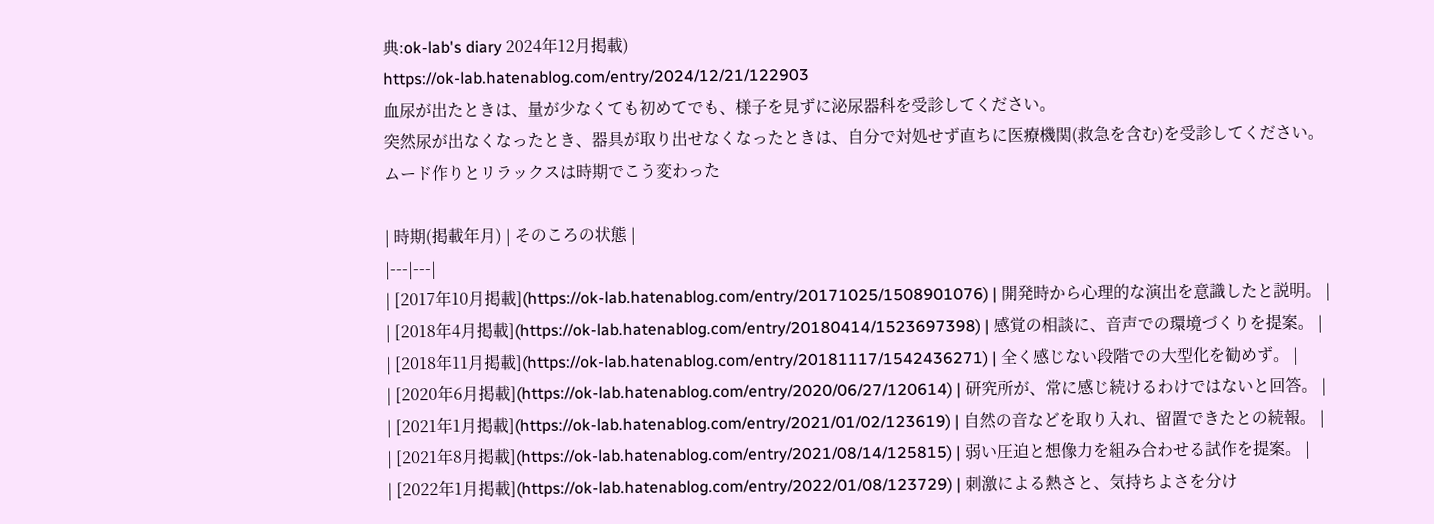典:ok-lab's diary 2024年12月掲載)
https://ok-lab.hatenablog.com/entry/2024/12/21/122903
血尿が出たときは、量が少なくても初めてでも、様子を見ずに泌尿器科を受診してください。
突然尿が出なくなったとき、器具が取り出せなくなったときは、自分で対処せず直ちに医療機関(救急を含む)を受診してください。
ムード作りとリラックスは時期でこう変わった

| 時期(掲載年月) | そのころの状態 |
|---|---|
| [2017年10月掲載](https://ok-lab.hatenablog.com/entry/20171025/1508901076) | 開発時から心理的な演出を意識したと説明。 |
| [2018年4月掲載](https://ok-lab.hatenablog.com/entry/20180414/1523697398) | 感覚の相談に、音声での環境づくりを提案。 |
| [2018年11月掲載](https://ok-lab.hatenablog.com/entry/20181117/1542436271) | 全く感じない段階での大型化を勧めず。 |
| [2020年6月掲載](https://ok-lab.hatenablog.com/entry/2020/06/27/120614) | 研究所が、常に感じ続けるわけではないと回答。 |
| [2021年1月掲載](https://ok-lab.hatenablog.com/entry/2021/01/02/123619) | 自然の音などを取り入れ、留置できたとの続報。 |
| [2021年8月掲載](https://ok-lab.hatenablog.com/entry/2021/08/14/125815) | 弱い圧迫と想像力を組み合わせる試作を提案。 |
| [2022年1月掲載](https://ok-lab.hatenablog.com/entry/2022/01/08/123729) | 刺激による熱さと、気持ちよさを分け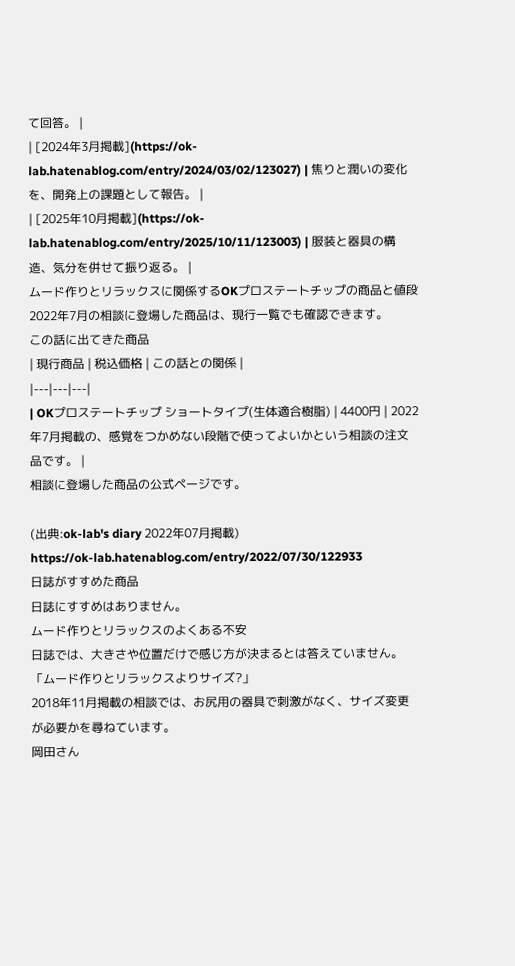て回答。 |
| [2024年3月掲載](https://ok-lab.hatenablog.com/entry/2024/03/02/123027) | 焦りと潤いの変化を、開発上の課題として報告。 |
| [2025年10月掲載](https://ok-lab.hatenablog.com/entry/2025/10/11/123003) | 服装と器具の構造、気分を併せて振り返る。 |
ムード作りとリラックスに関係するOKプロステートチップの商品と値段
2022年7月の相談に登場した商品は、現行一覧でも確認できます。
この話に出てきた商品
| 現行商品 | 税込価格 | この話との関係 |
|---|---|---|
| OKプロステートチップ ショートタイプ(生体適合樹脂) | 4400円 | 2022年7月掲載の、感覚をつかめない段階で使ってよいかという相談の注文品です。 |
相談に登場した商品の公式ページです。

(出典:ok-lab's diary 2022年07月掲載)
https://ok-lab.hatenablog.com/entry/2022/07/30/122933
日誌がすすめた商品
日誌にすすめはありません。
ムード作りとリラックスのよくある不安
日誌では、大きさや位置だけで感じ方が決まるとは答えていません。
「ムード作りとリラックスよりサイズ?」
2018年11月掲載の相談では、お尻用の器具で刺激がなく、サイズ変更が必要かを尋ねています。
岡田さん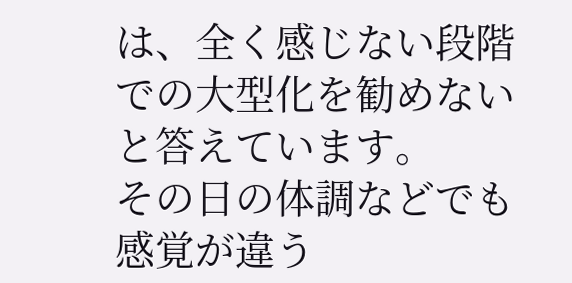は、全く感じない段階での大型化を勧めないと答えています。
その日の体調などでも感覚が違う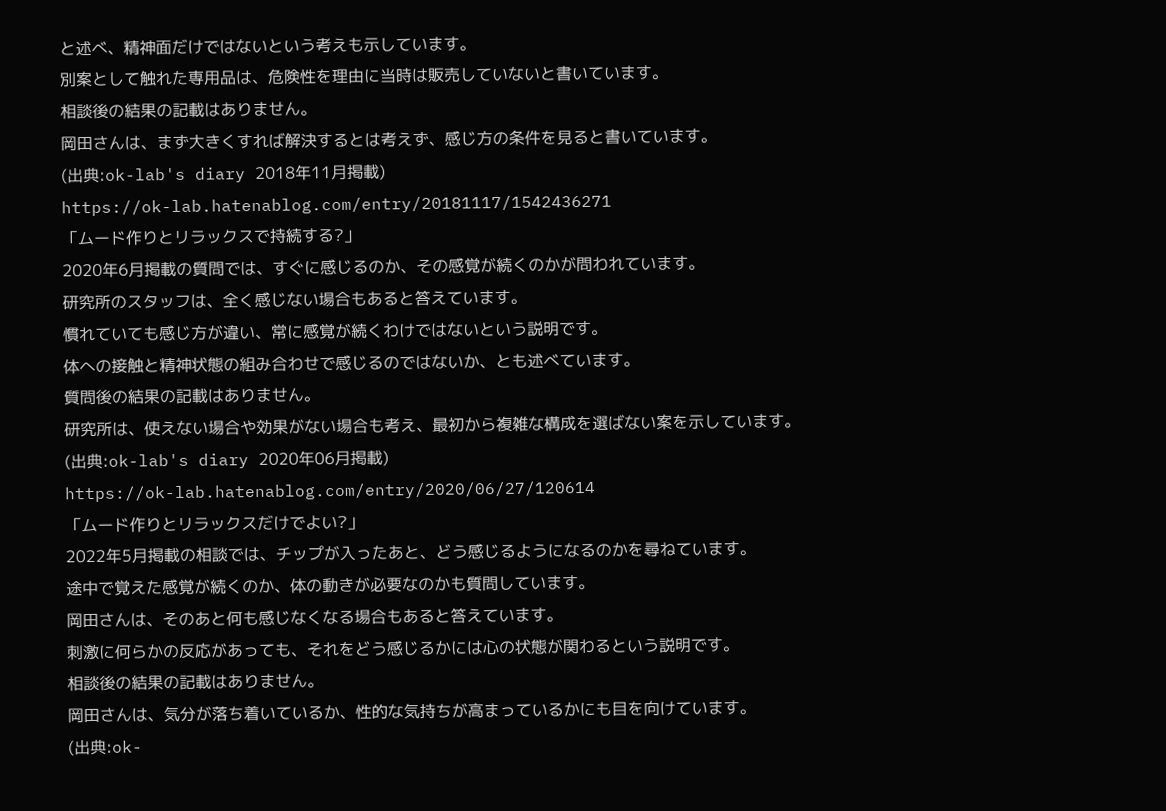と述べ、精神面だけではないという考えも示しています。
別案として触れた専用品は、危険性を理由に当時は販売していないと書いています。
相談後の結果の記載はありません。
岡田さんは、まず大きくすれば解決するとは考えず、感じ方の条件を見ると書いています。
(出典:ok-lab's diary 2018年11月掲載)
https://ok-lab.hatenablog.com/entry/20181117/1542436271
「ムード作りとリラックスで持続する?」
2020年6月掲載の質問では、すぐに感じるのか、その感覚が続くのかが問われています。
研究所のスタッフは、全く感じない場合もあると答えています。
慣れていても感じ方が違い、常に感覚が続くわけではないという説明です。
体への接触と精神状態の組み合わせで感じるのではないか、とも述べています。
質問後の結果の記載はありません。
研究所は、使えない場合や効果がない場合も考え、最初から複雑な構成を選ばない案を示しています。
(出典:ok-lab's diary 2020年06月掲載)
https://ok-lab.hatenablog.com/entry/2020/06/27/120614
「ムード作りとリラックスだけでよい?」
2022年5月掲載の相談では、チップが入ったあと、どう感じるようになるのかを尋ねています。
途中で覚えた感覚が続くのか、体の動きが必要なのかも質問しています。
岡田さんは、そのあと何も感じなくなる場合もあると答えています。
刺激に何らかの反応があっても、それをどう感じるかには心の状態が関わるという説明です。
相談後の結果の記載はありません。
岡田さんは、気分が落ち着いているか、性的な気持ちが高まっているかにも目を向けています。
(出典:ok-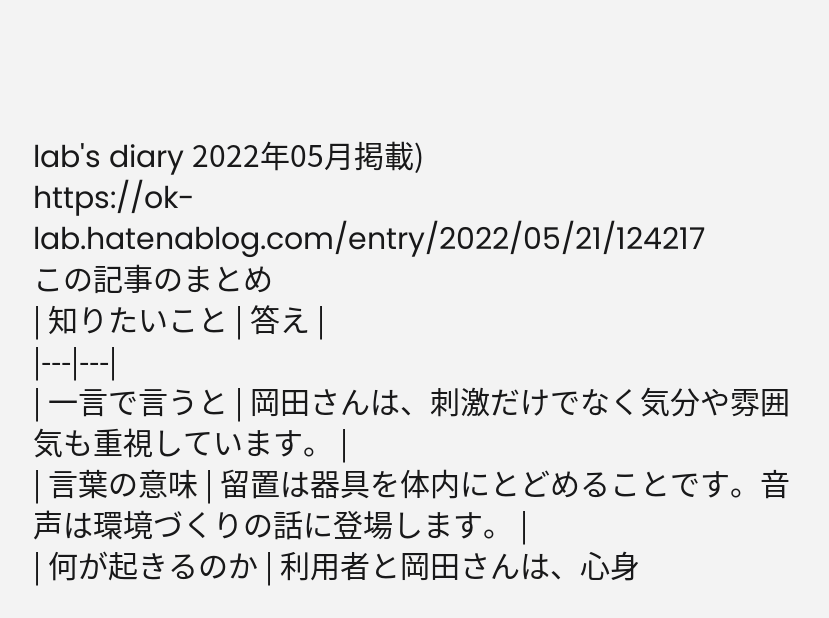lab's diary 2022年05月掲載)
https://ok-lab.hatenablog.com/entry/2022/05/21/124217
この記事のまとめ
| 知りたいこと | 答え |
|---|---|
| 一言で言うと | 岡田さんは、刺激だけでなく気分や雰囲気も重視しています。 |
| 言葉の意味 | 留置は器具を体内にとどめることです。音声は環境づくりの話に登場します。 |
| 何が起きるのか | 利用者と岡田さんは、心身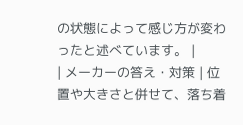の状態によって感じ方が変わったと述べています。 |
| メーカーの答え・対策 | 位置や大きさと併せて、落ち着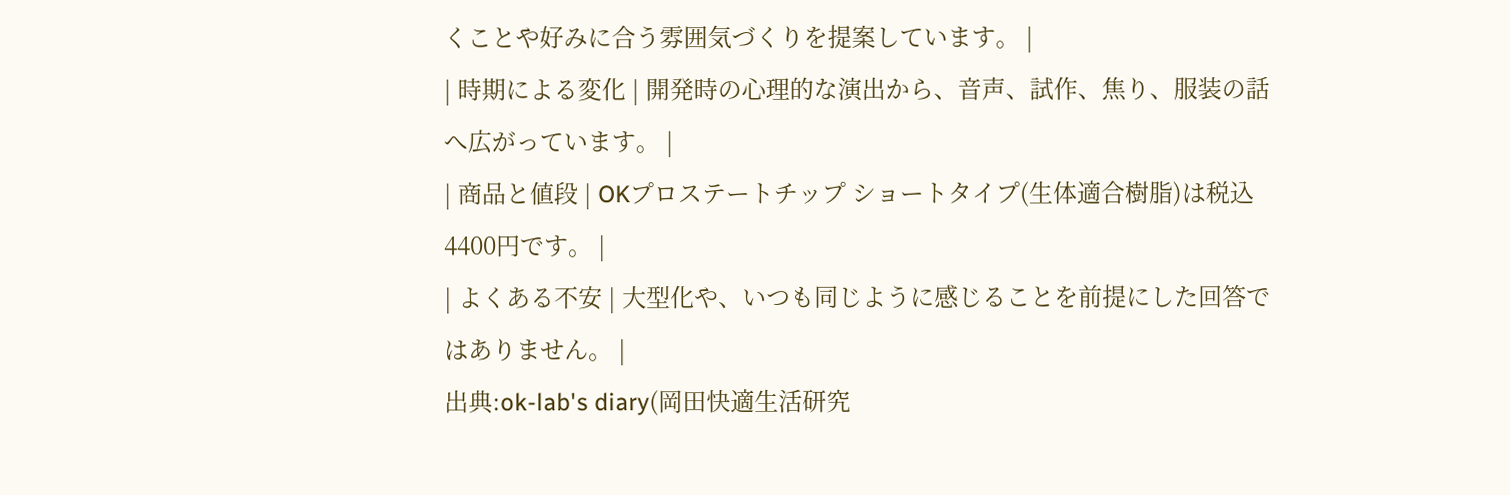くことや好みに合う雰囲気づくりを提案しています。 |
| 時期による変化 | 開発時の心理的な演出から、音声、試作、焦り、服装の話へ広がっています。 |
| 商品と値段 | OKプロステートチップ ショートタイプ(生体適合樹脂)は税込4400円です。 |
| よくある不安 | 大型化や、いつも同じように感じることを前提にした回答ではありません。 |
出典:ok-lab's diary(岡田快適生活研究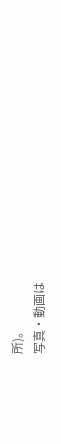所)。
写真・動画は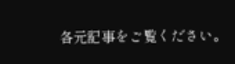各元記事をご覧ください。